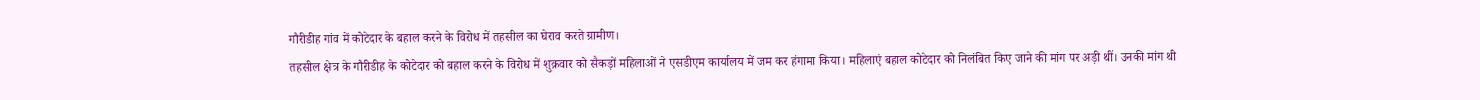गौरीडीह गांव में कोटेदार के बहाल करने के विरोध में तहसील का घेराव करते ग्रामीण।
तहसील क्षेत्र के गौरीडीह के कोटेदार को बहाल करने के विरोध में शुक्रवार को सैकड़ों महिलाओं ने एसडीएम कार्यालय में जम कर हंगामा किया। महिलाएं बहाल कोटेदार को निलंबित किए जाने की मांग पर अड़ी थीं। उनकी मांग थी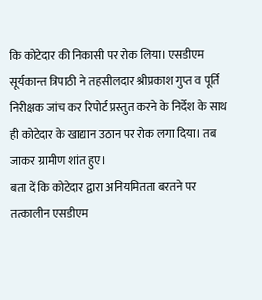कि कोटेदार की निकासी पर रोक लिया। एसडीएम सूर्यकान्त त्रिपाठी ने तहसीलदार श्रीप्रकाश गुप्त व पूर्ति निरीक्षक जांच कर रिपोर्ट प्रस्तुत करने के निर्देश के साथ ही कोटेदार के खाद्यान उठान पर रोक लगा दिया। तब जाकर ग्रामीण शांत हुए।
बता दें कि कोटेदार द्वारा अनियमितता बरतने पर तत्कालीन एसडीएम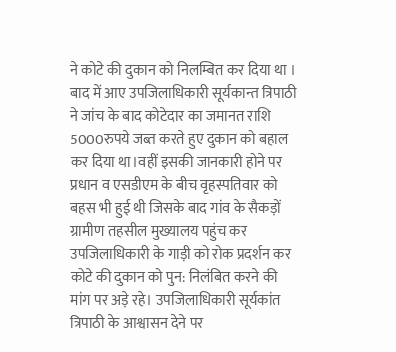ने कोटे की दुकान को निलम्बित कर दिया था । बाद में आए उपजिलाधिकारी सूर्यकान्त त्रिपाठी ने जांच के बाद कोटेदार का जमानत राशि 5000रुपये जब्त करते हुए दुकान को बहाल कर दिया था।वहीं इसकी जानकारी होने पर प्रधान व एसडीएम के बीच वृहस्पतिवार को बहस भी हुई थी जिसके बाद गांव के सैकड़ों ग्रामीण तहसील मुख्यालय पहुंच कर उपजिलाधिकारी के गाड़ी को रोक प्रदर्शन कर कोटे की दुकान को पुन: निलंबित करने की मांग पर अड़े रहे। उपजिलाधिकारी सूर्यकांत त्रिपाठी के आश्वासन देने पर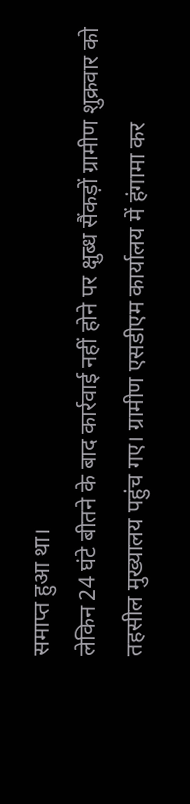समाप्त हुआ था।
लेकिन 24 घंटे बीतने के बाद कार्रवाई नहीं होने पर क्षुब्ध सैंकड़ों ग्रामीण शुक्रवार को तहसील मुख्यालय पहुंच गए। ग्रामीण एसडीएम कार्यालय में हंगामा कर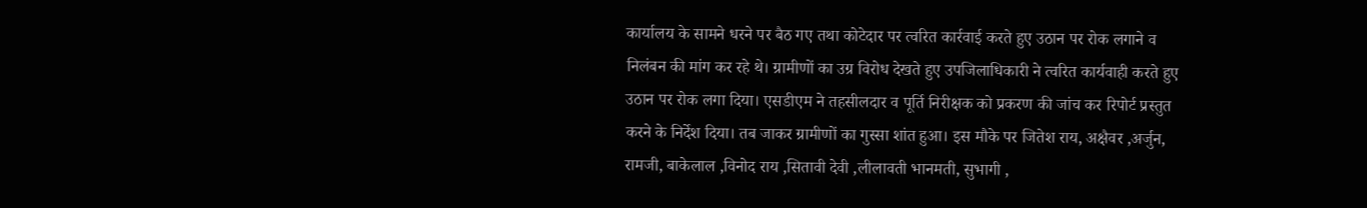कार्यालय के सामने धरने पर बैठ गए तथा कोटेदार पर त्वरित कार्रवाई करते हुए उठान पर रोक लगाने व निलंबन की मांग कर रहे थे। ग्रामीणों का उग्र विरोध देखते हुए उपजिलाधिकारी ने त्वरित कार्यवाही करते हुए उठान पर रोक लगा दिया। एसडीएम ने तहसीलदार व पूर्ति निरीक्षक को प्रकरण की जांच कर रिपोर्ट प्रस्तुत करने के निर्देश दिया। तब जाकर ग्रामीणों का गुस्सा शांत हुआ। इस मौके पर जितेश राय, अक्षैवर ,अर्जुन, रामजी, बाकेलाल ,विनोद राय ,सितावी देवी ,लीलावती भानमती, सुभागी ,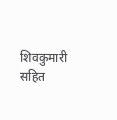शिवकुमारी सहित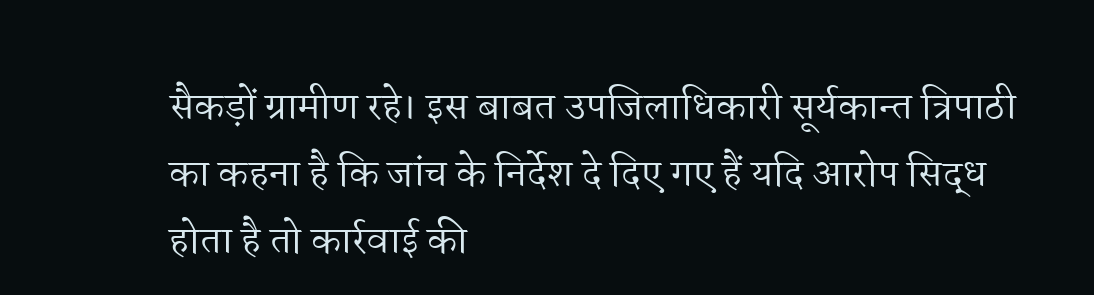सैकड़ों ग्रामीण रहे। इस बाबत उपजिलाधिकारी सूर्यकान्त त्रिपाठी का कहना है कि जांच के निर्देश दे दिए गए हैं यदि आरोप सिद्ध होता है तो कार्रवाई की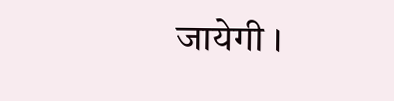जायेगी ।